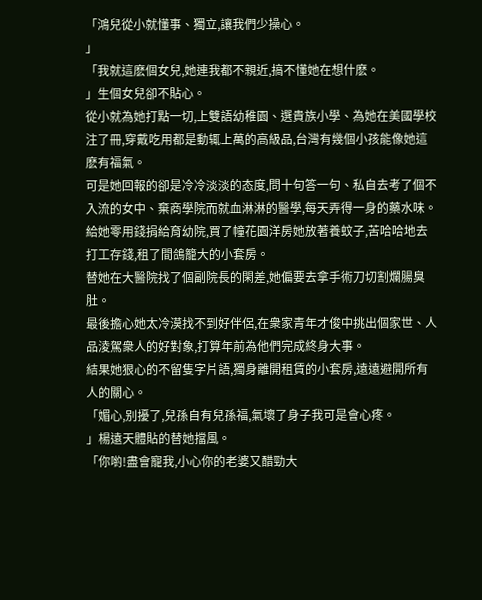「鴻兒從小就懂事、獨立,讓我們少操心。
」
「我就這麽個女兒,她連我都不親近,搞不懂她在想什麽。
」生個女兒卻不貼心。
從小就為她打點一切,上雙語幼稚園、選貴族小學、為她在美國學校注了冊,穿戴吃用都是動辄上萬的高級品,台灣有幾個小孩能像她這麽有福氣。
可是她回報的卻是冷冷淡淡的态度,問十句答一句、私自去考了個不入流的女中、棄商學院而就血淋淋的醫學,每天弄得一身的藥水味。
給她零用錢捐給育幼院,買了幢花園洋房她放著養蚊子,苦哈哈地去打工存錢,租了間鴿籠大的小套房。
替她在大醫院找了個副院長的閑差,她偏要去拿手術刀切割爛腸臭肚。
最後擔心她太冷漠找不到好伴侶,在衆家青年才俊中挑出個家世、人品淩駕衆人的好對象,打算年前為他們完成終身大事。
結果她狠心的不留隻字片語,獨身離開租賃的小套房,遠遠避開所有人的關心。
「媚心,别擾了,兒孫自有兒孫福,氣壞了身子我可是會心疼。
」楊遠天體貼的替她擋風。
「你喲!盡會寵我,小心你的老婆又醋勁大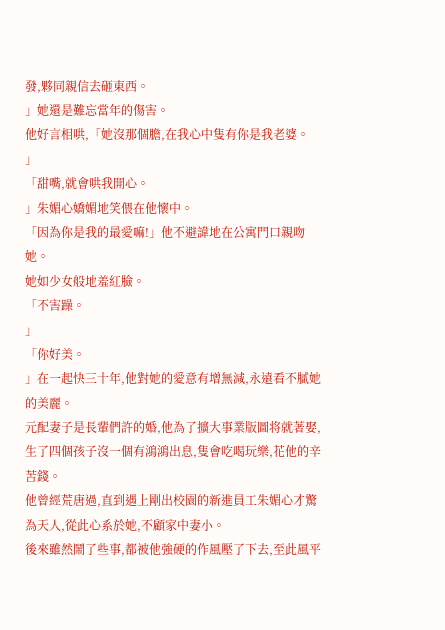發,夥同親信去砸東西。
」她還是難忘當年的傷害。
他好言相哄,「她沒那個膽,在我心中隻有你是我老婆。
」
「甜嘴,就會哄我開心。
」朱媚心嬌媚地笑偎在他懷中。
「因為你是我的最愛嘛!」他不避諱地在公寓門口親吻她。
她如少女般地羞紅臉。
「不害躁。
」
「你好美。
」在一起快三十年,他對她的愛意有增無減,永遠看不膩她的美麗。
元配妻子是長輩們許的婚,他為了擴大事業版圖将就著娶,生了四個孩子沒一個有鴻鴻出息,隻會吃喝玩樂,花他的辛苦錢。
他曾經荒唐過,直到遇上剛出校園的新進員工朱媚心才驚為天人,從此心系於她,不顧家中妻小。
後來雖然鬧了些事,都被他強硬的作風壓了下去,至此風平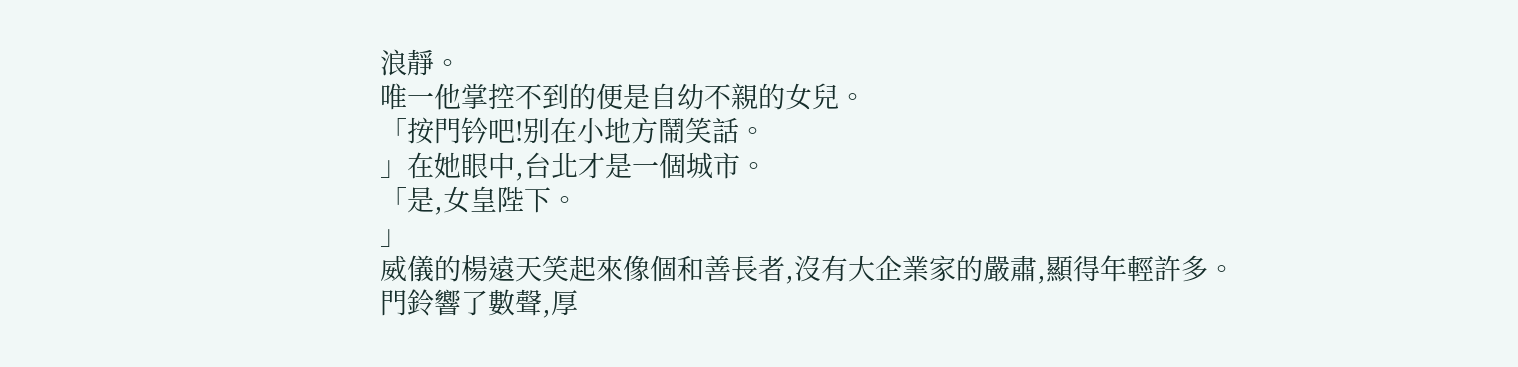浪靜。
唯一他掌控不到的便是自幼不親的女兒。
「按門钤吧!别在小地方鬧笑話。
」在她眼中,台北才是一個城市。
「是,女皇陛下。
」
威儀的楊遠天笑起來像個和善長者,沒有大企業家的嚴肅,顯得年輕許多。
門鈴響了數聲,厚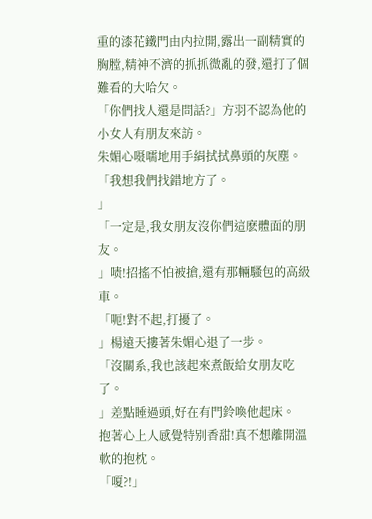重的漆花鐵門由内拉開,露出一副精實的胸膛,精神不濟的抓抓微亂的發,還打了個難看的大哈欠。
「你們找人還是問話?」方羽不認為他的小女人有朋友來訪。
朱媚心嗫嚅地用手絹拭拭鼻頭的灰塵。
「我想我們找錯地方了。
」
「一定是,我女朋友沒你們這麽體面的朋友。
」啧!招搖不怕被搶,還有那輛騷包的高級車。
「呃!對不起,打擾了。
」楊遠天摟著朱媚心退了一步。
「沒關系,我也該起來煮飯給女朋友吃了。
」差點睡過頭,好在有門鈴喚他起床。
抱著心上人感覺特别香甜!真不想離開溫軟的抱枕。
「嗄?!」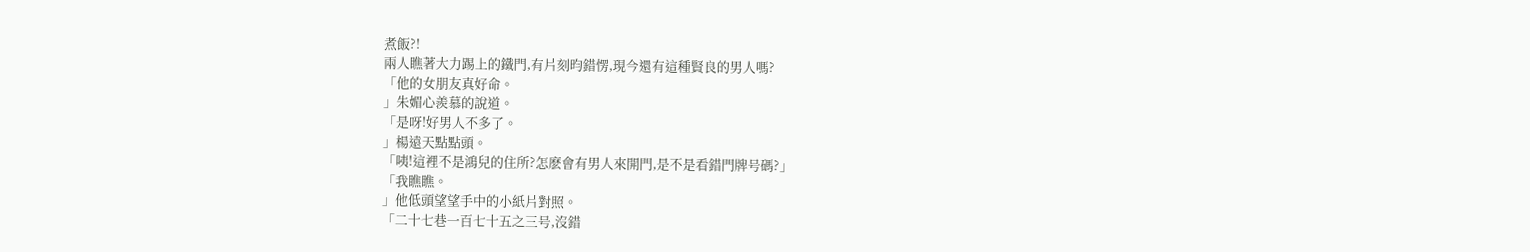煮飯?!
兩人瞧著大力踢上的鐵門,有片刻昀錯愣,現今還有這種賢良的男人嗎?
「他的女朋友真好命。
」朱媚心羨慕的說道。
「是呀!好男人不多了。
」楊遠天點點頭。
「咦!這裡不是鴻兒的住所?怎麽會有男人來開門,是不是看錯門牌号碼?」
「我瞧瞧。
」他低頭望望手中的小紙片對照。
「二十七巷一百七十五之三号,沒錯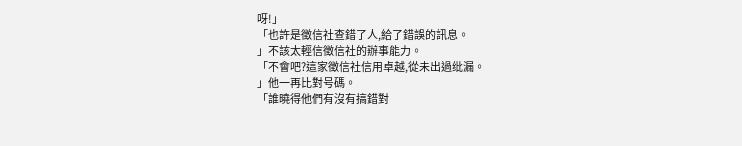呀!」
「也許是徵信社查錯了人,給了錯誤的訊息。
」不該太輕信徵信社的辦事能力。
「不會吧?這家徵信社信用卓越,從未出過纰漏。
」他一再比對号碼。
「誰曉得他們有沒有搞錯對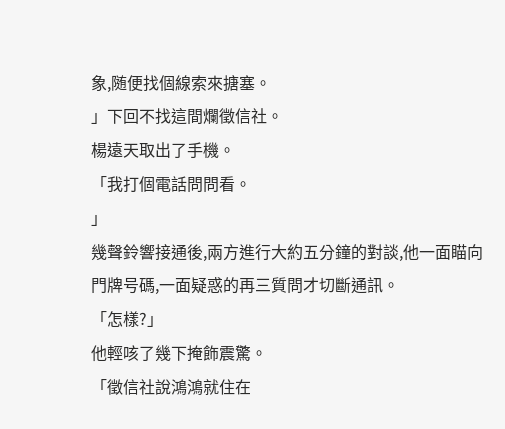象,随便找個線索來搪塞。
」下回不找這間爛徵信社。
楊遠天取出了手機。
「我打個電話問問看。
」
幾聲鈴響接通後,兩方進行大約五分鐘的對談,他一面瞄向門牌号碼,一面疑惑的再三質問才切斷通訊。
「怎樣?」
他輕咳了幾下掩飾震驚。
「徵信社說鴻鴻就住在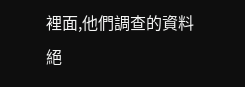裡面,他們調查的資料絕